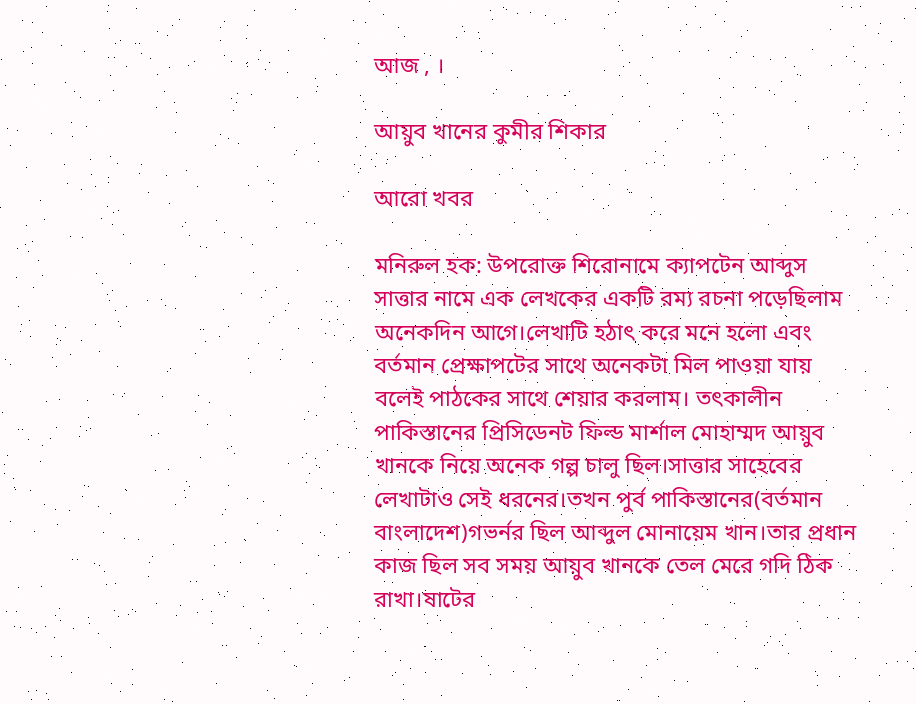আজ , ।

আয়ুব খানের কুমীর শিকার

আরো খবর

মনিরুল হক: উপরোক্ত শিরোনামে ক্যাপটেন আব্দুস সাত্তার নামে এক লেখকের একটি রম্য রচনা পড়েছিলাম অনেকদিন আগে।লেখাটি হঠাৎ করে মনে হলো এবং বর্তমান প্রেক্ষাপটের সাথে অনেকটা মিল পাওয়া যায় বলেই পাঠকের সাথে শেয়ার করলাম। তৎকালীন পাকিস্তানের প্রিসিডেনট ফিল্ড মার্শাল মোহাম্মদ আয়ুব খানকে নিয়ে অনেক গল্প চালু ছিল।সাত্তার সাহেবের লেখাটাও সেই ধরনের।তখন পুর্ব পাকিস্তানের(বর্তমান বাংলাদেশ)গভর্নর ছিল আব্দুল মোনায়েম খান।তার প্রধান কাজ ছিল সব সময় আয়ুব খানকে তেল মেরে গদি ঠিক রাখা।ষাটের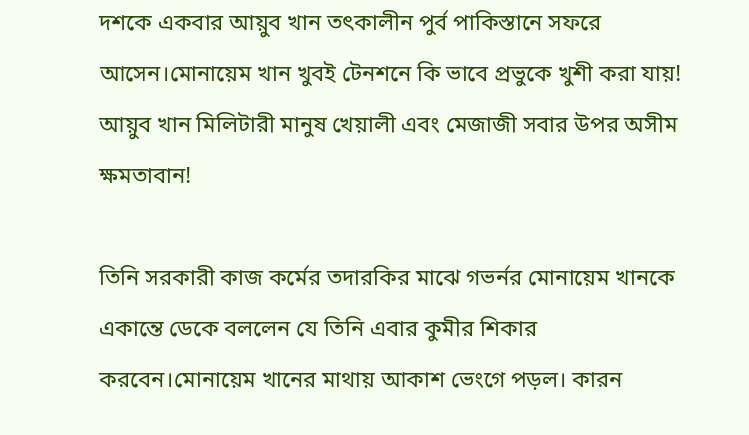দশকে একবার আয়ুব খান তৎকালীন পুর্ব পাকিস্তানে সফরে আসেন।মোনায়েম খান খুবই টেনশনে কি ভাবে প্রভুকে খুশী করা যায়! আয়ুব খান মিলিটারী মানুষ খেয়ালী এবং মেজাজী সবার উপর অসীম ক্ষমতাবান!

তিনি সরকারী কাজ কর্মের তদারকির মাঝে গভর্নর মোনায়েম খানকে একান্তে ডেকে বললেন যে তিনি এবার কুমীর শিকার করবেন।মোনায়েম খানের মাথায় আকাশ ভেংগে পড়ল। কারন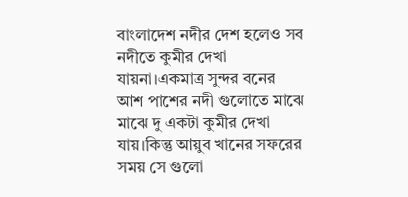বাংলাদেশ নদীর দেশ হলেও সব নদীতে কুমীর দেখা যায়না।একমাত্র সুন্দর বনের আশ পাশের নদী গুলোতে মাঝে মাঝে দু একটা কুমীর দেখা যায়।কিন্তু আয়ুব খানের সফরের সময় সে গুলো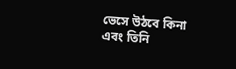ভেসে উঠবে কিনা এবং তিনি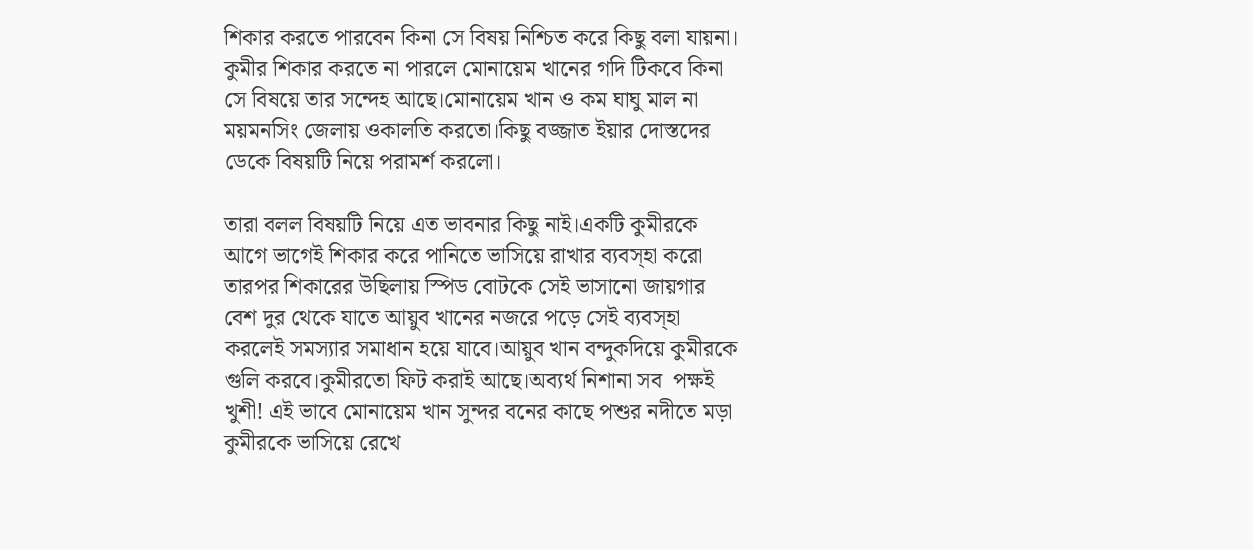শিকার করতে পারবেন কিনা সে বিষয় নিশ্চিত করে কিছু বলা যায়না। কুমীর শিকার করতে না পারলে মোনায়েম খানের গদি টিকবে কিনা সে বিষয়ে তার সন্দেহ আছে।মোনায়েম খান ও কম ঘাঘু মাল না ময়মনসিং জেলায় ওকালতি করতো।কিছু বজ্জাত ইয়ার দোস্তদের ডেকে বিষয়টি নিয়ে পরামর্শ করলো।

তারা বলল বিষয়টি নিয়ে এত ভাবনার কিছু নাই।একটি কুমীরকে আগে ভাগেই শিকার করে পানিতে ভাসিয়ে রাখার ব্যবস্হা করো তারপর শিকারের উছিলায় স্পিড বোটকে সেই ভাসানো জায়গার বেশ দুর থেকে যাতে আয়ুব খানের নজরে পড়ে সেই ব্যবস্হা করলেই সমস্যার সমাধান হয়ে যাবে।আয়ুব খান বন্দুকদিয়ে কুমীরকে গুলি করবে।কুমীরতো ফিট করাই আছে।অব্যর্থ নিশানা সব  পক্ষই খুশী! এই ভাবে মোনায়েম খান সুন্দর বনের কাছে পশুর নদীতে মড়া কুমীরকে ভাসিয়ে রেখে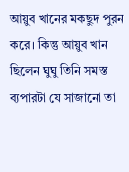আয়ুব খানের মকছুদ পুরন করে। কিন্তু আয়ুব খান ছিলেন ঘুঘু তিনি সমস্ত ব্যপারটা যে সাজানো তা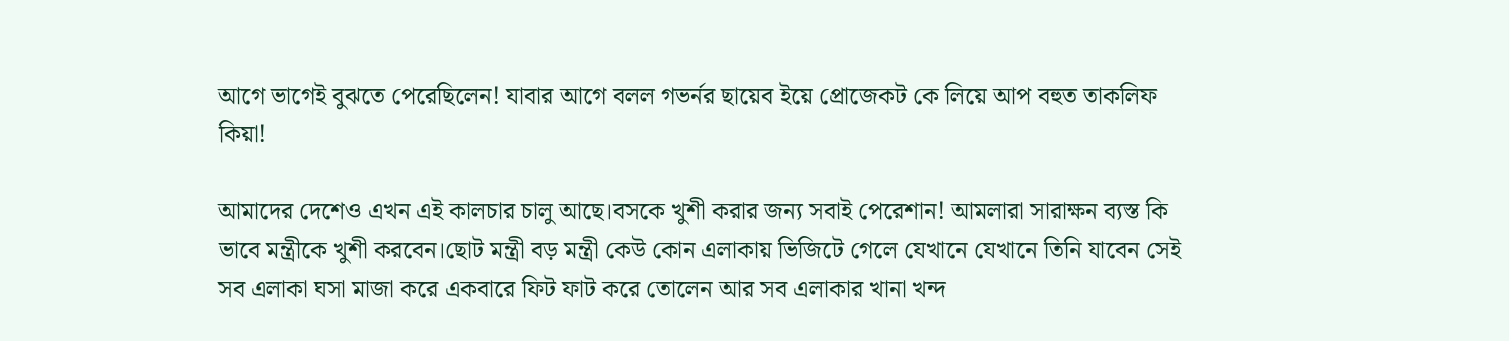আগে ভাগেই বুঝতে পেরেছিলেন! যাবার আগে বলল গভর্নর ছায়েব ইয়ে প্রোজেকট কে লিয়ে আপ বহুত তাকলিফ কিয়া!

আমাদের দেশেও এখন এই কালচার চালু আছে।বসকে খুশী করার জন্য সবাই পেরেশান! আমলারা সারাক্ষন ব্যস্ত কি ভাবে মন্ত্রীকে খুশী করবেন।ছোট মন্ত্রী বড় মন্ত্রী কেউ কোন এলাকায় ভিজিটে গেলে যেখানে যেখানে তিনি যাবেন সেই সব এলাকা ঘসা মাজা করে একবারে ফিট ফাট করে তোলেন আর সব এলাকার খানা খন্দ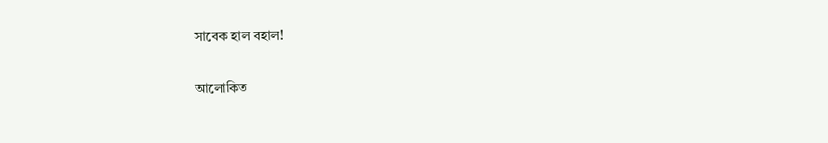সাবেক হাল বহাল!

আলোকিত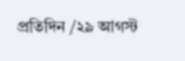প্রতিদিন /২৯ আগস্ট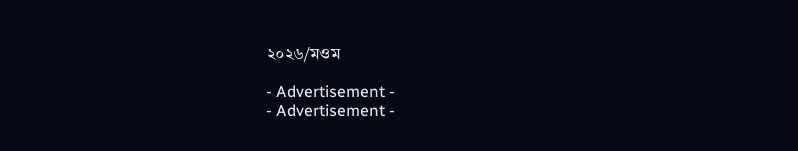২০২৬/মওম

- Advertisement -
- Advertisement -